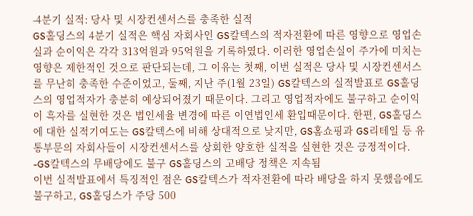-4분기 실적: 당사 및 시장컨센서스를 충족한 실적
GS홀딩스의 4분기 실적은 핵심 자회사인 GS칼텍스의 적자전환에 따른 영향으로 영업손실과 순이익은 각각 313억원과 95억원을 기록하였다. 이러한 영업손실이 주가에 미치는 영향은 제한적인 것으로 판단되는데, 그 이유는 첫째, 이번 실적은 당사 및 시장컨센서스를 무난히 충족한 수준이었고, 둘째, 지난 주(1월 23일) GS칼텍스의 실적발표로 GS홀딩스의 영업적자가 충분히 예상되어졌기 때문이다. 그리고 영업적자에도 불구하고 순이익이 흑자를 실현한 것은 법인세율 변경에 따른 이연법인세 환입때문이다. 한편, GS홀딩스에 대한 실적기여도는 GS칼텍스에 비해 상대적으로 낮지만, GS홈쇼핑과 GS리테일 등 유통부문의 자회사들이 시장컨센서스를 상회한 양호한 실적을 실현한 것은 긍정적이다.
-GS칼텍스의 무배당에도 불구 GS홀딩스의 고배당 정책은 지속됨
이번 실적발표에서 특징적인 점은 GS칼텍스가 적자전환에 따라 배당을 하지 못했음에도 불구하고, GS홀딩스가 주당 500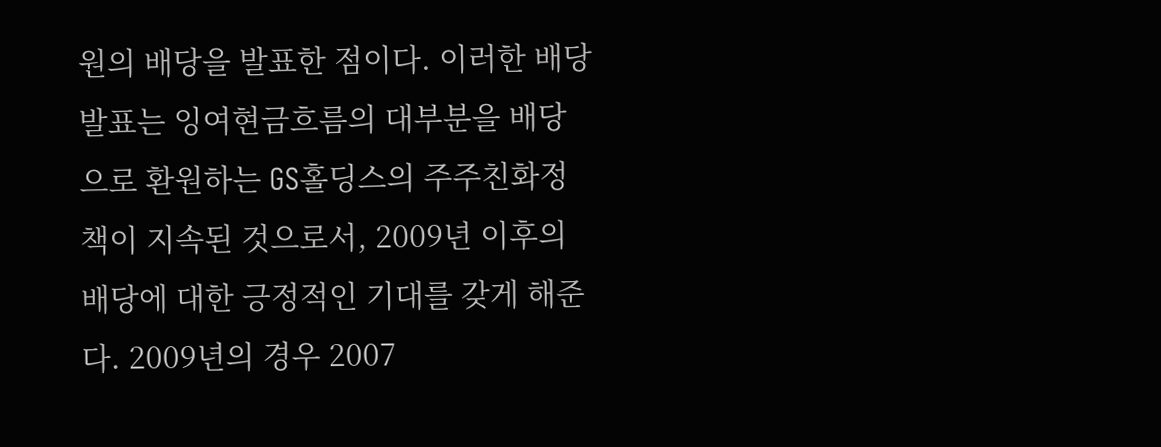원의 배당을 발표한 점이다. 이러한 배당발표는 잉여현금흐름의 대부분을 배당으로 환원하는 GS홀딩스의 주주친화정책이 지속된 것으로서, 2009년 이후의 배당에 대한 긍정적인 기대를 갖게 해준다. 2009년의 경우 2007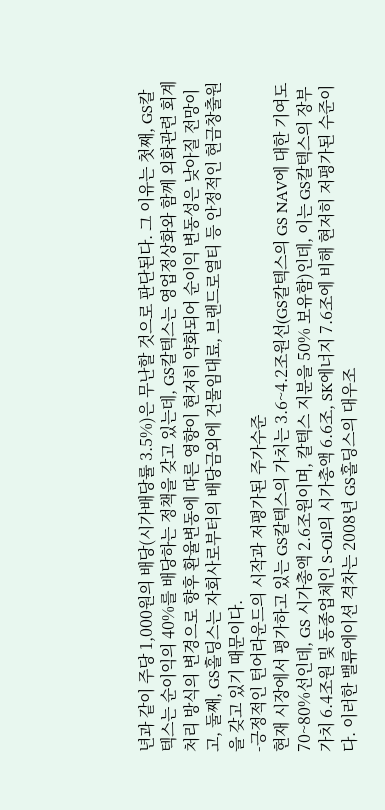년과 같이 주당 1,000원의 배당(시가배당률 3.5%)은 무난할 것으로 판단된다. 그 이유는 첫째, GS칼텍스는 순이익의 40%를 배당하는 정책을 갖고 있는데, GS칼텍스는 영업정상화와 함께 외화관련 회계처리 방식의 변경으로 향후 환율변동에 따른 영향이 현저히 약화되어 순이익 변동성은 낮아질 전망이고, 둘째, GS홀딩스는 자회사로부터의 배당금외에 건물임대료, 브랜드로열티 등 안정적인 현금창출원을 갖고 있기 때문이다.
-긍정적인 턴어라운드의 시작과 저평가된 주가수준
현재 시장에서 평가하고 있는 GS칼텍스의 가치는 3.6~4.2조원선(GS칼텍스의 GS NAV에 대한 기여도 70~80%선인데, GS 시가총액 2.6조원이며, 칼텍스 지분을 50% 보유함)인데, 이는 GS칼텍스의 장부가치 6.4조원 및 동종업체인 S-Oil의 시가총액 6.6조, SK에너지 7.6조에 비해 현저히 저평가된 수준이다. 이러한 밸류에이션 격차는 2008년 GS홀딩스의 대우조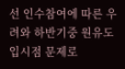선 인수참여에 따른 우려와 하반기중 원유도입시점 문제로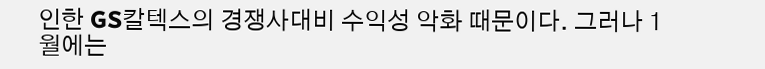인한 GS칼텍스의 경쟁사대비 수익성 악화 때문이다. 그러나 1월에는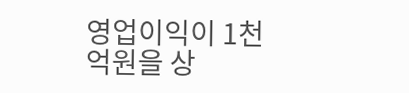영업이익이 1천억원을 상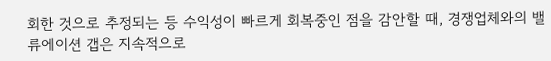회한 것으로 추정되는 등 수익성이 빠르게 회복중인 점을 감안할 때, 경쟁업체와의 밸류에이션 갭은 지속적으로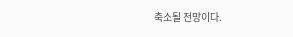축소될 전망이다.